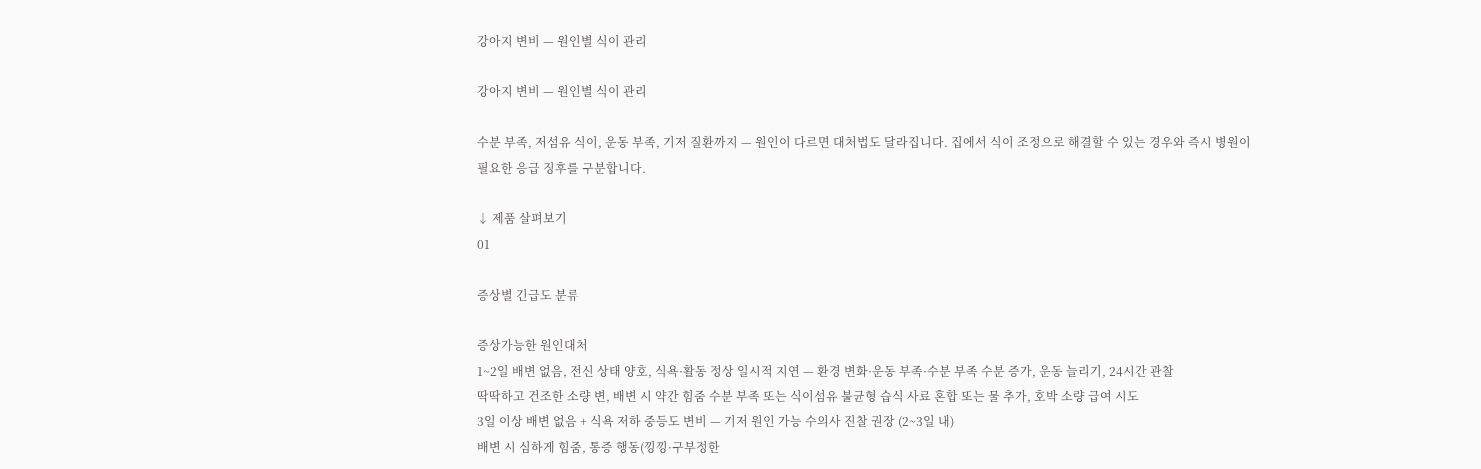강아지 변비 — 원인별 식이 관리

강아지 변비 — 원인별 식이 관리

수분 부족, 저섬유 식이, 운동 부족, 기저 질환까지 — 원인이 다르면 대처법도 달라집니다. 집에서 식이 조정으로 해결할 수 있는 경우와 즉시 병원이 필요한 응급 징후를 구분합니다.

↓ 제품 살펴보기
01

증상별 긴급도 분류

증상가능한 원인대처
1~2일 배변 없음, 전신 상태 양호, 식욕·활동 정상 일시적 지연 — 환경 변화·운동 부족·수분 부족 수분 증가, 운동 늘리기, 24시간 관찰
딱딱하고 건조한 소량 변, 배변 시 약간 힘줌 수분 부족 또는 식이섬유 불균형 습식 사료 혼합 또는 물 추가, 호박 소량 급여 시도
3일 이상 배변 없음 + 식욕 저하 중등도 변비 — 기저 원인 가능 수의사 진찰 권장 (2~3일 내)
배변 시 심하게 힘줌, 통증 행동(낑낑·구부정한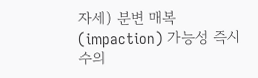자세) 분변 매복(impaction) 가능성 즉시 수의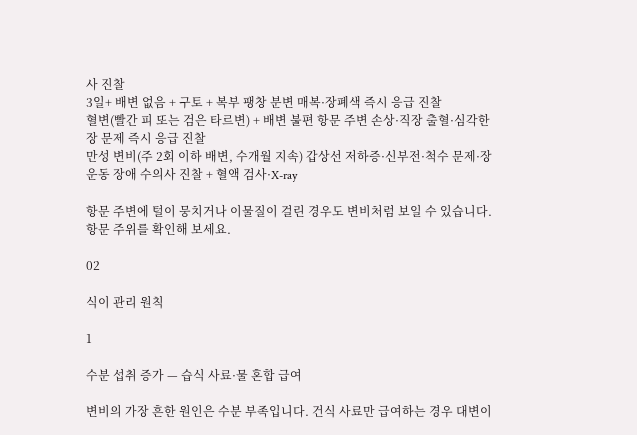사 진찰
3일+ 배변 없음 + 구토 + 복부 팽창 분변 매복·장폐색 즉시 응급 진찰
혈변(빨간 피 또는 검은 타르변) + 배변 불편 항문 주변 손상·직장 출혈·심각한 장 문제 즉시 응급 진찰
만성 변비(주 2회 이하 배변, 수개월 지속) 갑상선 저하증·신부전·척수 문제·장 운동 장애 수의사 진찰 + 혈액 검사·X-ray

항문 주변에 털이 뭉치거나 이물질이 걸린 경우도 변비처럼 보일 수 있습니다. 항문 주위를 확인해 보세요.

02

식이 관리 원칙

1

수분 섭취 증가 — 습식 사료·물 혼합 급여

변비의 가장 흔한 원인은 수분 부족입니다. 건식 사료만 급여하는 경우 대변이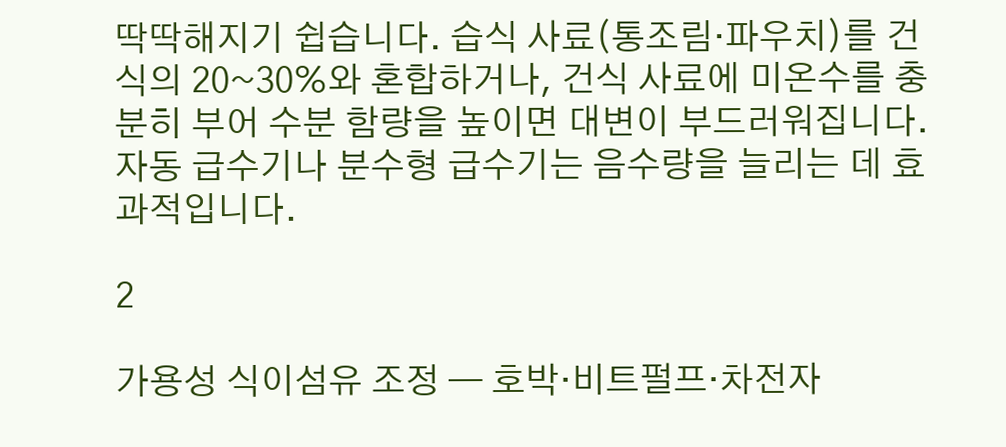딱딱해지기 쉽습니다. 습식 사료(통조림·파우치)를 건식의 20~30%와 혼합하거나, 건식 사료에 미온수를 충분히 부어 수분 함량을 높이면 대변이 부드러워집니다. 자동 급수기나 분수형 급수기는 음수량을 늘리는 데 효과적입니다.

2

가용성 식이섬유 조정 — 호박·비트펄프·차전자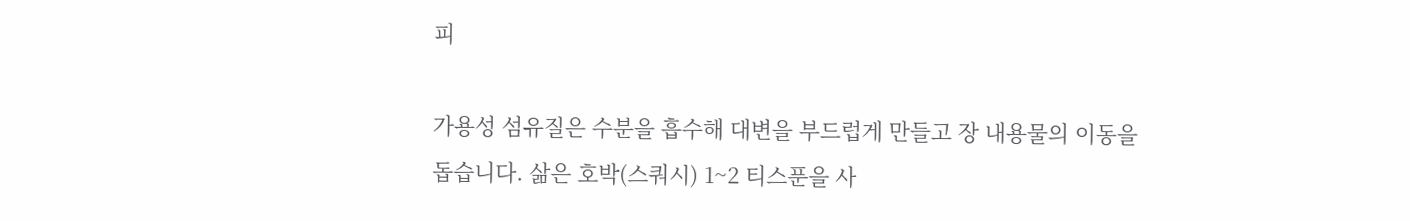피

가용성 섬유질은 수분을 흡수해 대변을 부드럽게 만들고 장 내용물의 이동을 돕습니다. 삶은 호박(스쿼시) 1~2 티스푼을 사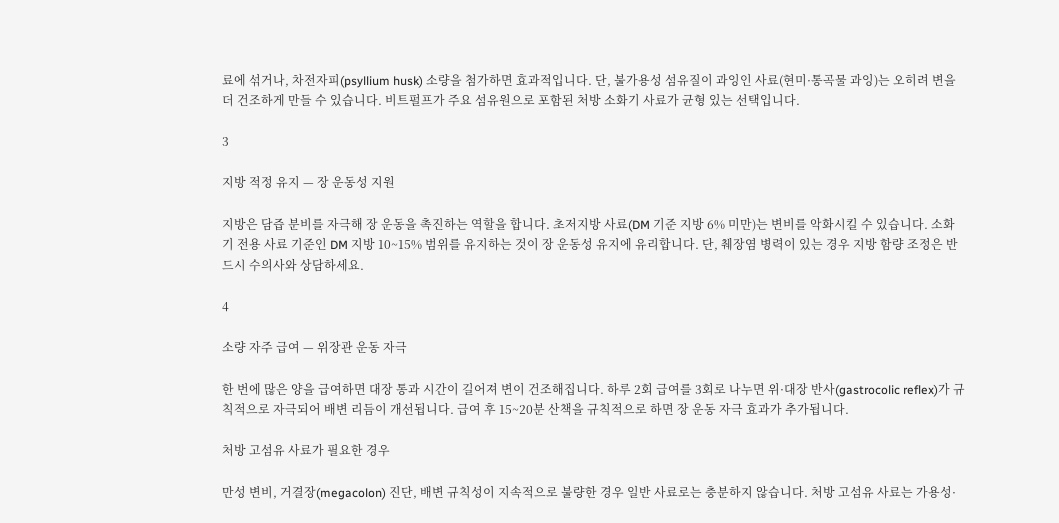료에 섞거나, 차전자피(psyllium husk) 소량을 첨가하면 효과적입니다. 단, 불가용성 섬유질이 과잉인 사료(현미·통곡물 과잉)는 오히려 변을 더 건조하게 만들 수 있습니다. 비트펄프가 주요 섬유원으로 포함된 처방 소화기 사료가 균형 있는 선택입니다.

3

지방 적정 유지 — 장 운동성 지원

지방은 담즙 분비를 자극해 장 운동을 촉진하는 역할을 합니다. 초저지방 사료(DM 기준 지방 6% 미만)는 변비를 악화시킬 수 있습니다. 소화기 전용 사료 기준인 DM 지방 10~15% 범위를 유지하는 것이 장 운동성 유지에 유리합니다. 단, 췌장염 병력이 있는 경우 지방 함량 조정은 반드시 수의사와 상담하세요.

4

소량 자주 급여 — 위장관 운동 자극

한 번에 많은 양을 급여하면 대장 통과 시간이 길어져 변이 건조해집니다. 하루 2회 급여를 3회로 나누면 위·대장 반사(gastrocolic reflex)가 규칙적으로 자극되어 배변 리듬이 개선됩니다. 급여 후 15~20분 산책을 규칙적으로 하면 장 운동 자극 효과가 추가됩니다.

처방 고섬유 사료가 필요한 경우

만성 변비, 거결장(megacolon) 진단, 배변 규칙성이 지속적으로 불량한 경우 일반 사료로는 충분하지 않습니다. 처방 고섬유 사료는 가용성·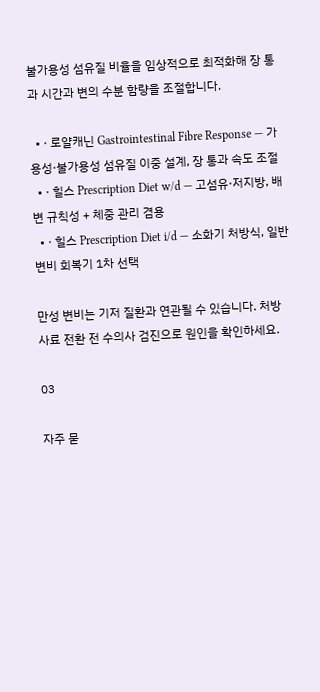불가용성 섬유질 비율을 임상적으로 최적화해 장 통과 시간과 변의 수분 함량을 조절합니다.

  • · 로얄캐닌 Gastrointestinal Fibre Response — 가용성·불가용성 섬유질 이중 설계, 장 통과 속도 조절
  • · 힐스 Prescription Diet w/d — 고섬유·저지방, 배변 규칙성 + 체중 관리 겸용
  • · 힐스 Prescription Diet i/d — 소화기 처방식, 일반 변비 회복기 1차 선택

만성 변비는 기저 질환과 연관될 수 있습니다. 처방 사료 전환 전 수의사 검진으로 원인을 확인하세요.

03

자주 묻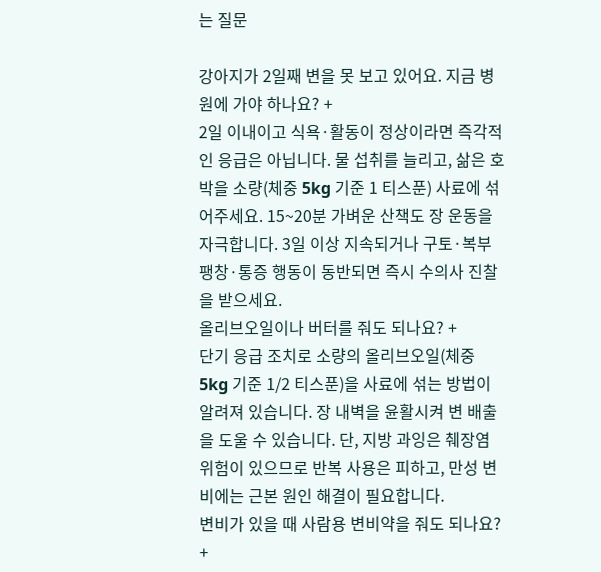는 질문

강아지가 2일째 변을 못 보고 있어요. 지금 병원에 가야 하나요? +
2일 이내이고 식욕·활동이 정상이라면 즉각적인 응급은 아닙니다. 물 섭취를 늘리고, 삶은 호박을 소량(체중 5kg 기준 1 티스푼) 사료에 섞어주세요. 15~20분 가벼운 산책도 장 운동을 자극합니다. 3일 이상 지속되거나 구토·복부 팽창·통증 행동이 동반되면 즉시 수의사 진찰을 받으세요.
올리브오일이나 버터를 줘도 되나요? +
단기 응급 조치로 소량의 올리브오일(체중 5kg 기준 1/2 티스푼)을 사료에 섞는 방법이 알려져 있습니다. 장 내벽을 윤활시켜 변 배출을 도울 수 있습니다. 단, 지방 과잉은 췌장염 위험이 있으므로 반복 사용은 피하고, 만성 변비에는 근본 원인 해결이 필요합니다.
변비가 있을 때 사람용 변비약을 줘도 되나요? +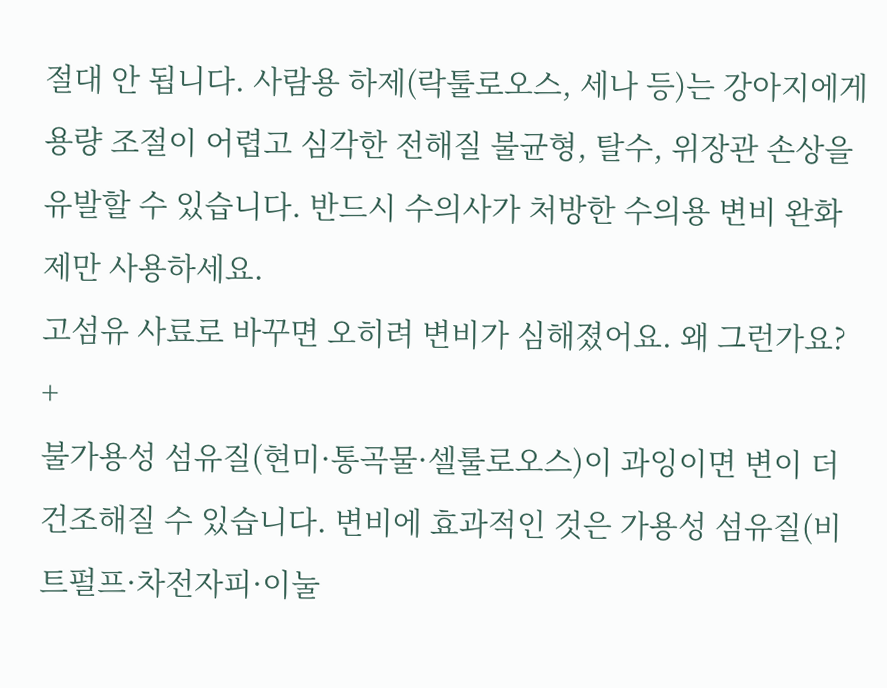절대 안 됩니다. 사람용 하제(락툴로오스, 세나 등)는 강아지에게 용량 조절이 어렵고 심각한 전해질 불균형, 탈수, 위장관 손상을 유발할 수 있습니다. 반드시 수의사가 처방한 수의용 변비 완화제만 사용하세요.
고섬유 사료로 바꾸면 오히려 변비가 심해졌어요. 왜 그런가요? +
불가용성 섬유질(현미·통곡물·셀룰로오스)이 과잉이면 변이 더 건조해질 수 있습니다. 변비에 효과적인 것은 가용성 섬유질(비트펄프·차전자피·이눌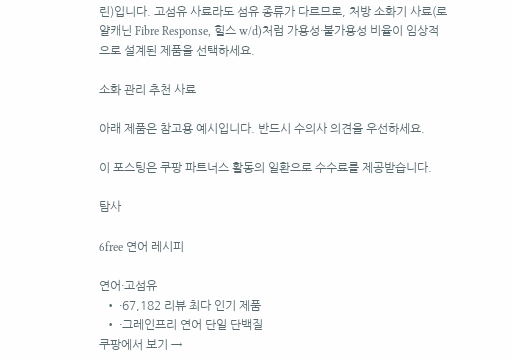린)입니다. 고섬유 사료라도 섬유 종류가 다르므로, 처방 소화기 사료(로얄캐닌 Fibre Response, 힐스 w/d)처럼 가용성·불가용성 비율이 임상적으로 설계된 제품을 선택하세요.

소화 관리 추천 사료

아래 제품은 참고용 예시입니다. 반드시 수의사 의견을 우선하세요.

이 포스팅은 쿠팡 파트너스 활동의 일환으로 수수료를 제공받습니다.

탐사

6free 연어 레시피

연어·고섬유
  • ·67,182 리뷰 최다 인기 제품
  • ·그레인프리 연어 단일 단백질
쿠팡에서 보기 →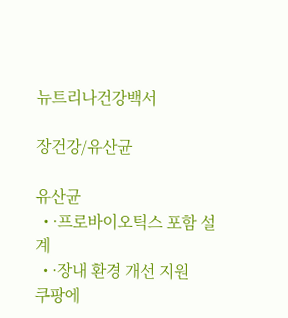뉴트리나건강백서

장건강/유산균

유산균
  • ·프로바이오틱스 포함 설계
  • ·장내 환경 개선 지원
쿠팡에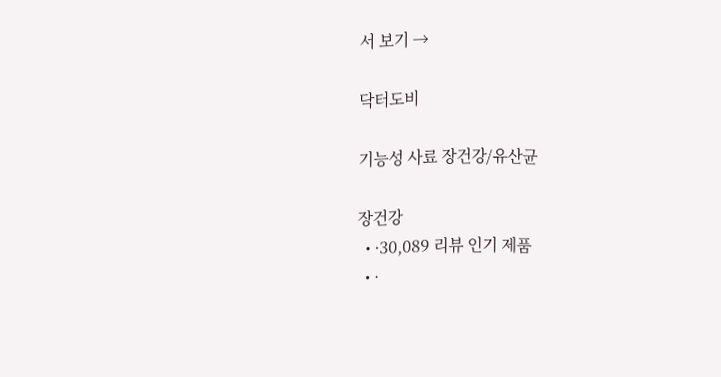서 보기 →

닥터도비

기능성 사료 장건강/유산균

장건강
  • ·30,089 리뷰 인기 제품
  • ·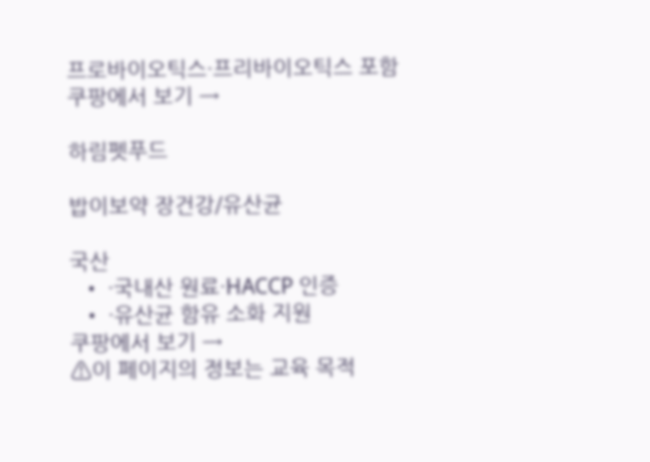프로바이오틱스·프리바이오틱스 포함
쿠팡에서 보기 →

하림펫푸드

밥이보약 장건강/유산균

국산
  • ·국내산 원료·HACCP 인증
  • ·유산균 함유 소화 지원
쿠팡에서 보기 →
⚠이 페이지의 정보는 교육 목적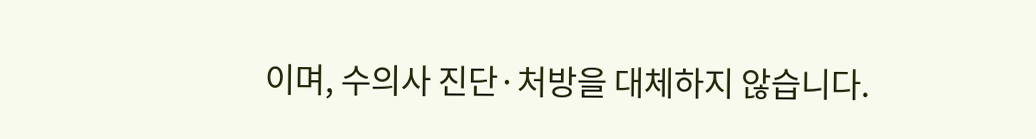이며, 수의사 진단·처방을 대체하지 않습니다.